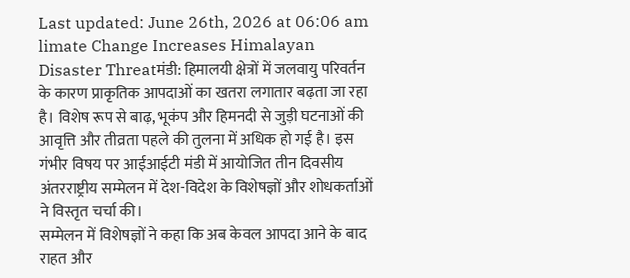Last updated: June 26th, 2026 at 06:06 am
limate Change Increases Himalayan Disaster Threatमंडी: हिमालयी क्षेत्रों में जलवायु परिवर्तन के कारण प्राकृतिक आपदाओं का खतरा लगातार बढ़ता जा रहा है। विशेष रूप से बाढ़, भूकंप और हिमनदी से जुड़ी घटनाओं की आवृत्ति और तीव्रता पहले की तुलना में अधिक हो गई है। इस गंभीर विषय पर आईआईटी मंडी में आयोजित तीन दिवसीय अंतरराष्ट्रीय सम्मेलन में देश-विदेश के विशेषज्ञों और शोधकर्ताओं ने विस्तृत चर्चा की।
सम्मेलन में विशेषज्ञों ने कहा कि अब केवल आपदा आने के बाद राहत और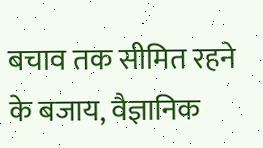बचाव तक सीमित रहने के बजाय, वैज्ञानिक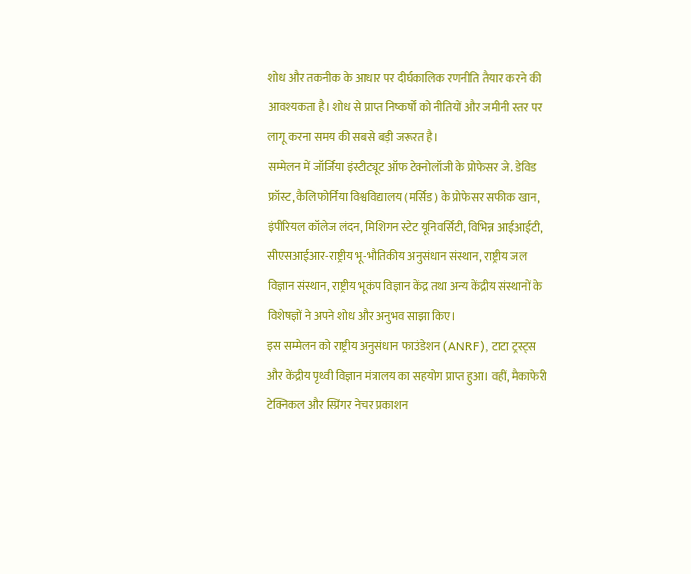शोध और तकनीक के आधार पर दीर्घकालिक रणनीति तैयार करने की आवश्यकता है। शोध से प्राप्त निष्कर्षों को नीतियों और जमीनी स्तर पर लागू करना समय की सबसे बड़ी जरूरत है।
सम्मेलन में जॉर्जिया इंस्टीट्यूट ऑफ टेक्नोलॉजी के प्रोफेसर जे. डेविड फ्रॉस्ट, कैलिफोर्निया विश्वविद्यालय (मर्सिड) के प्रोफेसर सफीक खान, इंपीरियल कॉलेज लंदन, मिशिगन स्टेट यूनिवर्सिटी, विभिन्न आईआईटी, सीएसआईआर-राष्ट्रीय भू-भौतिकीय अनुसंधान संस्थान, राष्ट्रीय जल विज्ञान संस्थान, राष्ट्रीय भूकंप विज्ञान केंद्र तथा अन्य केंद्रीय संस्थानों के विशेषज्ञों ने अपने शोध और अनुभव साझा किए।
इस सम्मेलन को राष्ट्रीय अनुसंधान फाउंडेशन (ANRF), टाटा ट्रस्ट्स और केंद्रीय पृथ्वी विज्ञान मंत्रालय का सहयोग प्राप्त हुआ। वहीं, मैकाफेरी टेक्निकल और स्प्रिंगर नेचर प्रकाशन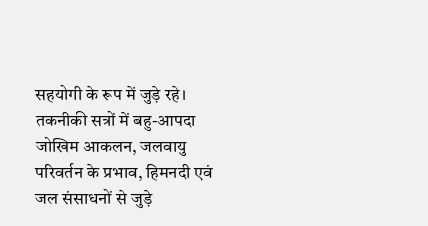सहयोगी के रूप में जुड़े रहे।
तकनीकी सत्रों में बहु-आपदा जोखिम आकलन, जलवायु परिवर्तन के प्रभाव, हिमनदी एवं जल संसाधनों से जुड़े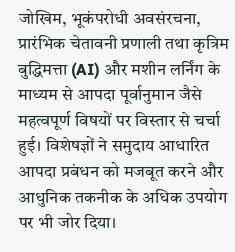जोखिम, भूकंपरोधी अवसंरचना, प्रारंभिक चेतावनी प्रणाली तथा कृत्रिम बुद्धिमत्ता (AI) और मशीन लर्निंग के माध्यम से आपदा पूर्वानुमान जैसे महत्वपूर्ण विषयों पर विस्तार से चर्चा हुई। विशेषज्ञों ने समुदाय आधारित आपदा प्रबंधन को मजबूत करने और आधुनिक तकनीक के अधिक उपयोग पर भी जोर दिया।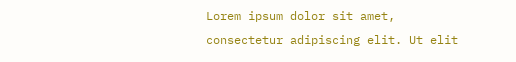Lorem ipsum dolor sit amet, consectetur adipiscing elit. Ut elit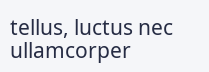tellus, luctus nec ullamcorper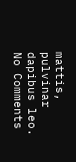mattis, pulvinar dapibus leo.
No Comments